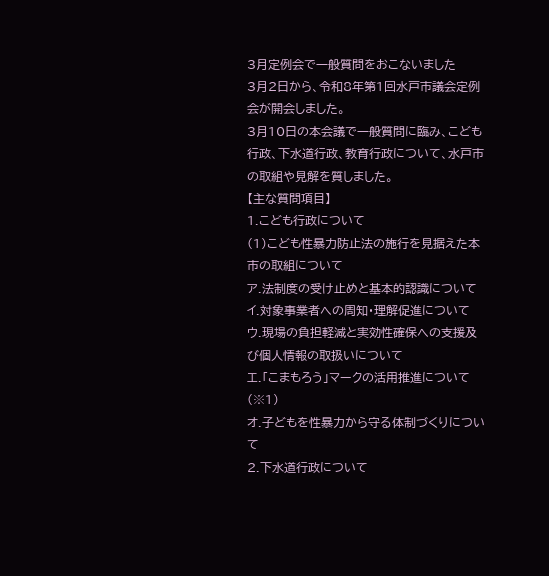3月定例会で一般質問をおこないました
3月2日から、令和8年第1回水戸市議会定例会が開会しました。
3月10日の本会議で一般質問に臨み、こども行政、下水道行政、教育行政について、水戸市の取組や見解を質しました。
【主な質問項目】
1.こども行政について
(1)こども性暴力防止法の施行を見据えた本市の取組について
ア.法制度の受け止めと基本的認識について
イ.対象事業者への周知・理解促進について
ウ.現場の負担軽減と実効性確保への支援及び個人情報の取扱いについて
エ.「こまもろう」マークの活用推進について(※1)
オ.子どもを性暴力から守る体制づくりについて
2.下水道行政について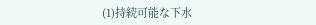(1)持続可能な下水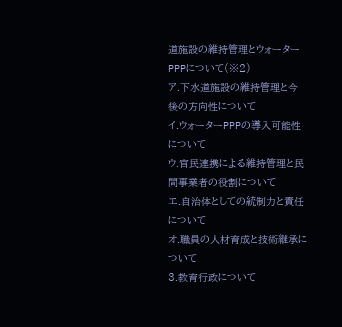道施設の維持管理とウォーターPPPについて(※2)
ア.下水道施設の維持管理と今後の方向性について
イ.ウォーターPPPの導入可能性について
ウ.官民連携による維持管理と民間事業者の役割について
エ.自治体としての統制力と責任について
オ.職員の人材育成と技術継承について
3.教育行政について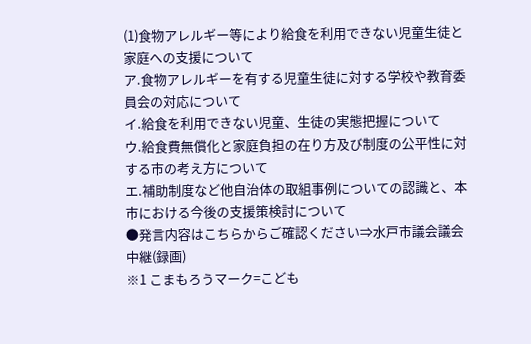(1)食物アレルギー等により給食を利用できない児童生徒と家庭への支援について
ア.食物アレルギーを有する児童生徒に対する学校や教育委員会の対応について
イ.給食を利用できない児童、生徒の実態把握について
ウ.給食費無償化と家庭負担の在り方及び制度の公平性に対する市の考え方について
エ.補助制度など他自治体の取組事例についての認識と、本市における今後の支援策検討について
●発言内容はこちらからご確認ください⇒水戸市議会議会中継(録画)
※1 こまもろうマーク=こども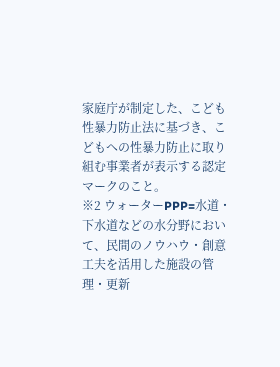家庭庁が制定した、こども性暴力防止法に基づき、こどもへの性暴力防止に取り組む事業者が表示する認定マークのこと。
※2 ウォーターPPP=水道・下水道などの水分野において、民間のノウハウ・創意工夫を活用した施設の管理・更新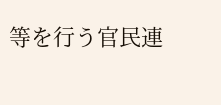等を行う官民連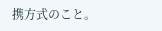携方式のこと。